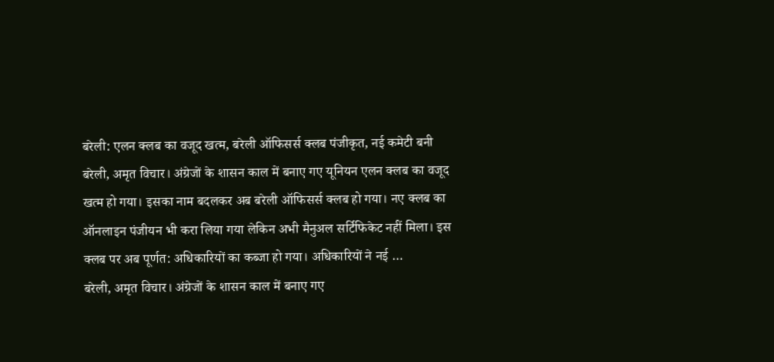बरेली: एलन क्लब का वजूद खत्म, बरेली ऑफिसर्स क्लब पंजीकृत, नई कमेटी बनी
बरेली, अमृत विचार। अंग्रेजों के शासन काल में बनाए गए यूनियन एलन क्लब का वजूद खत्म हो गया। इसका नाम बदलकर अब बरेली ऑफिसर्स क्लब हो गया। नए क्लब का ऑनलाइन पंजीयन भी करा लिया गया लेकिन अभी मैनुअल सर्टिफिकेट नहीं मिला। इस क्लब पर अब पूर्णत: अधिकारियों का कब्जा हो गया। अधिकारियों ने नई …
बरेली, अमृत विचार। अंग्रेजों के शासन काल में बनाए गए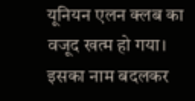यूनियन एलन क्लब का वजूद खत्म हो गया। इसका नाम बदलकर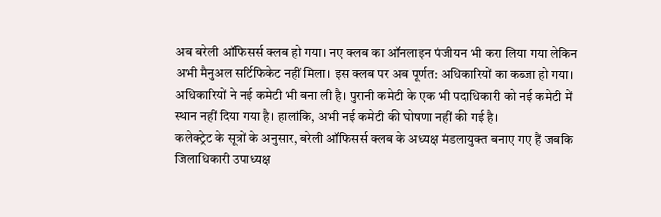अब बरेली ऑफिसर्स क्लब हो गया। नए क्लब का ऑनलाइन पंजीयन भी करा लिया गया लेकिन अभी मैनुअल सर्टिफिकेट नहीं मिला। इस क्लब पर अब पूर्णत: अधिकारियों का कब्जा हो गया। अधिकारियों ने नई कमेटी भी बना ली है। पुरानी कमेटी के एक भी पदाधिकारी को नई कमेटी में स्थान नहीं दिया गया है। हालांकि, अभी नई कमेटी की घोषणा नहीं की गई है।
कलेक्ट्रेट के सूत्रों के अनुसार, बरेली ऑफिसर्स क्लब के अध्यक्ष मंडलायुक्त बनाए गए हैं जबकि जिलाधिकारी उपाध्यक्ष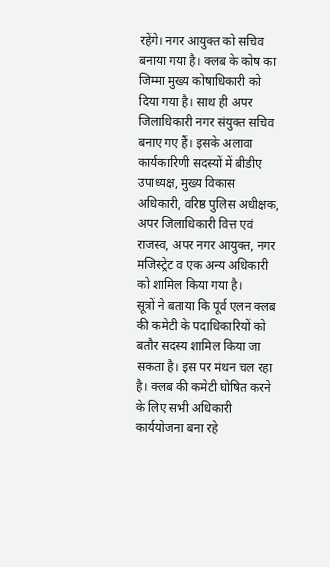रहेंगे। नगर आयुक्त को सचिव बनाया गया है। क्लब के कोष का जिम्मा मुख्य कोषाधिकारी को दिया गया है। साथ ही अपर जिलाधिकारी नगर संयुक्त सचिव बनाए गए हैं। इसके अलावा कार्यकारिणी सदस्यों में बीडीए उपाध्यक्ष, मुख्य विकास अधिकारी, वरिष्ठ पुलिस अधीक्षक, अपर जिलाधिकारी वित्त एवं राजस्व, अपर नगर आयुक्त, नगर मजिस्ट्रेट व एक अन्य अधिकारी को शामिल किया गया है।
सूत्रों ने बताया कि पूर्व एलन क्लब की कमेटी के पदाधिकारियों को बतौर सदस्य शामिल किया जा सकता है। इस पर मंथन चल रहा है। क्लब की कमेटी घोषित करने के लिए सभी अधिकारी कार्ययोजना बना रहे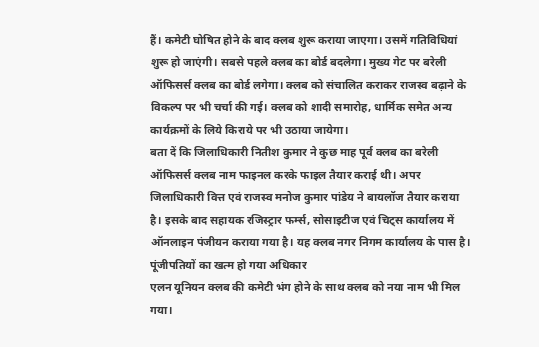हैं। कमेटी घोषित होने के बाद क्लब शुरू कराया जाएगा। उसमें गतिविधियां शुरू हो जाएंगी। सबसे पहले क्लब का बोर्ड बदलेगा। मुख्य गेट पर बरेली ऑफिसर्स क्लब का बोर्ड लगेगा। क्लब को संचालित कराकर राजस्व बढ़ाने के विकल्प पर भी चर्चा की गई। क्लब को शादी समारोह, धार्मिक समेत अन्य कार्यक्रमों के लिये किराये पर भी उठाया जायेगा।
बता दें कि जिलाधिकारी नितीश कुमार ने कुछ माह पूर्व क्लब का बरेली ऑफिसर्स क्लब नाम फाइनल करके फाइल तैयार कराई थी। अपर जिलाधिकारी वित्त एवं राजस्व मनोज कुमार पांडेय ने बायलॉज तैयार कराया है। इसके बाद सहायक रजिस्ट्रार फर्म्स, सोसाइटीज एवं चिट्स कार्यालय में ऑनलाइन पंजीयन कराया गया है। यह क्लब नगर निगम कार्यालय के पास है।
पूंजीपतियों का खत्म हो गया अधिकार
एलन यूनियन क्लब की कमेटी भंग होने के साथ क्लब को नया नाम भी मिल गया।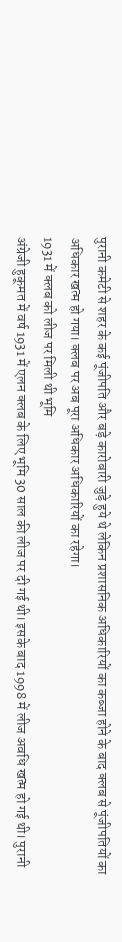पुरानी कमेटी से शहर के कई पूंजीपति और बड़े कारोबारी जुड़े हुये थे लेकिन प्रशासनिक अधिकारियों का कब्जा होने के बाद क्लब से पूंजीपतियों का अधिकार खत्म हो गया। क्लब पर अब पूरा अधिकार अधिकारियों का रहेगा।
1931 में क्लब को लीज पर मिली थी भूमि
अंग्रेजी हुकूमत में वर्ष 1931 में एलन क्लब के लिए भूमि 30 साल की लीज पर दी गई थी। इसके बाद 1998 में लीज अवधि खत्म हो गई थी। पुरानी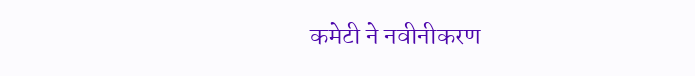कमेटी ने नवीनीकरण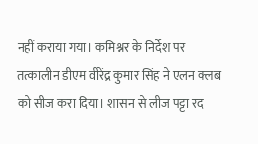नहीं कराया गया। कमिश्नर के निर्देश पर तत्कालीन डीएम वीरेंद्र कुमार सिंह ने एलन क्लब को सीज करा दिया। शासन से लीज पट्टा रद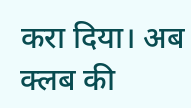करा दिया। अब क्लब की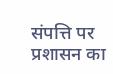संपत्ति पर प्रशासन का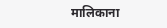मालिकाना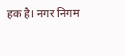हक है। नगर निगम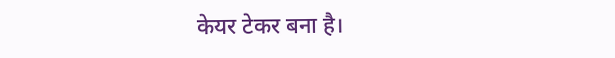केयर टेकर बना है।